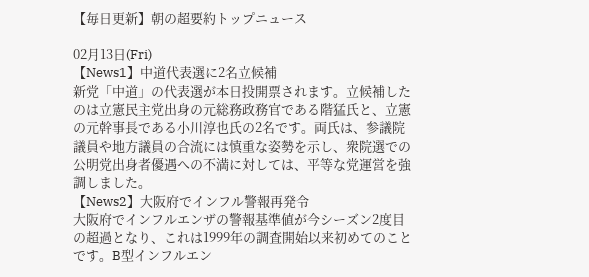【毎日更新】朝の超要約トップニュース

02月13日(Fri)
【News1】中道代表選に2名立候補
新党「中道」の代表選が本日投開票されます。立候補したのは立憲民主党出身の元総務政務官である階猛氏と、立憲の元幹事長である小川淳也氏の2名です。両氏は、参議院議員や地方議員の合流には慎重な姿勢を示し、衆院選での公明党出身者優遇への不満に対しては、平等な党運営を強調しました。
【News2】大阪府でインフル警報再発令
大阪府でインフルエンザの警報基準値が今シーズン2度目の超過となり、これは1999年の調査開始以来初めてのことです。B型インフルエン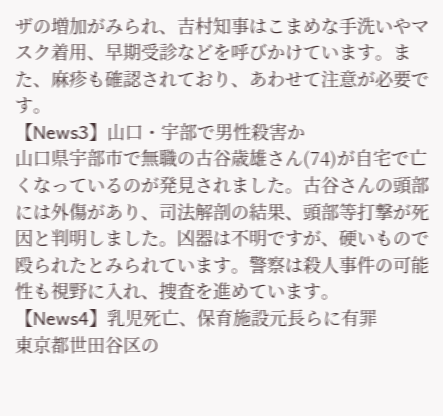ザの増加がみられ、吉村知事はこまめな手洗いやマスク着用、早期受診などを呼びかけています。また、麻疹も確認されており、あわせて注意が必要です。
【News3】山口・宇部で男性殺害か
山口県宇部市で無職の古谷歳雄さん(74)が自宅で亡くなっているのが発見されました。古谷さんの頭部には外傷があり、司法解剖の結果、頭部等打撃が死因と判明しました。凶器は不明ですが、硬いもので殴られたとみられています。警察は殺人事件の可能性も視野に入れ、捜査を進めています。
【News4】乳児死亡、保育施設元長らに有罪
東京都世田谷区の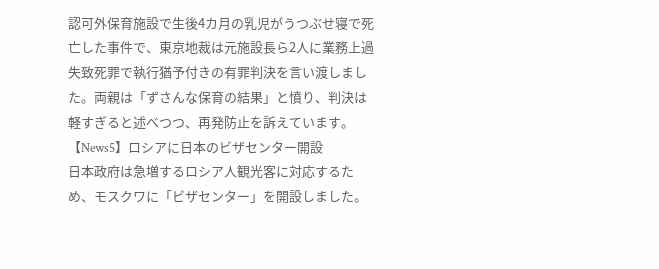認可外保育施設で生後4カ月の乳児がうつぶせ寝で死亡した事件で、東京地裁は元施設長ら2人に業務上過失致死罪で執行猶予付きの有罪判決を言い渡しました。両親は「ずさんな保育の結果」と憤り、判決は軽すぎると述べつつ、再発防止を訴えています。
【News5】ロシアに日本のビザセンター開設
日本政府は急増するロシア人観光客に対応するため、モスクワに「ビザセンター」を開設しました。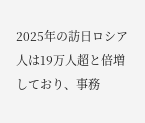2025年の訪日ロシア人は19万人超と倍増しており、事務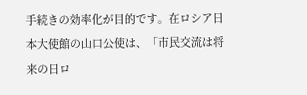手続きの効率化が目的です。在ロシア日本大使館の山口公使は、「市民交流は将来の日ロ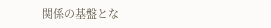関係の基盤とな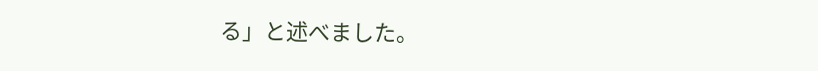る」と述べました。